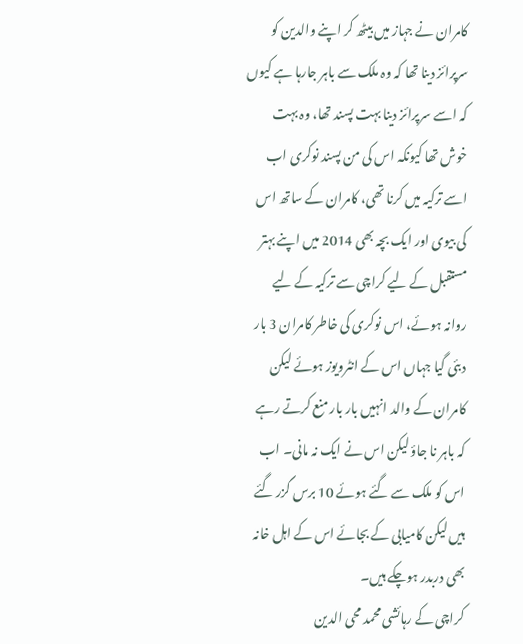کامران نے جہاز میں بیٹھ کر اپنے والدین کو سرپرائز دینا تھا کہ وہ ملک سے باہر جارہا ہے کیوں کہ اسے سرپرائز دینا بہت پسند تھا، وہ بہت خوش تھا کیونکہ اس کی من پسند نوکری اب اسے ترکیہ میں کرنا تھی، کامران کے ساتھ اس کی بیوی اور ایک بچہ بھی 2014 میں اپنے بہتر مستقبل کے لیے کراچی سے ترکیہ کے لیے روانہ ہوئے، اس نوکری کی خاطر کامران 3 بار دبئی گیا جہاں اس کے انٹرویوز ہوئے لیکن کامران کے والد انہیں بار بار منع کرتے رہے کہ باہر نا جاؤ لیکن اس نے ایک نہ مانی۔ اب اس کو ملک سے گئے ہوئے 10 برس گزر گئے ہیں لیکن کامیابی کے بجائے اس کے اہل خانہ بھی دربدر ہوچکے ہیں۔
کراچی کے رہائشی محمد محی الدین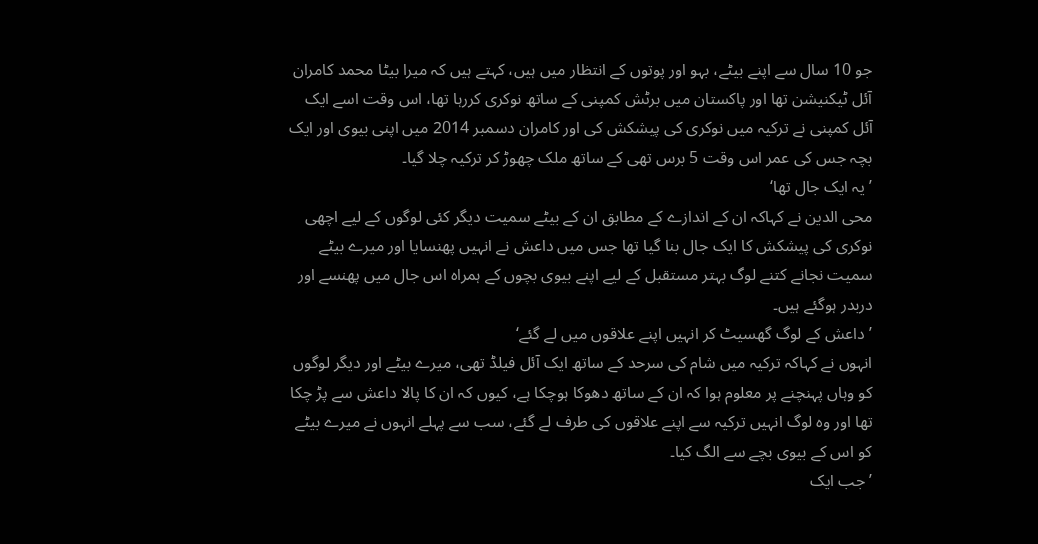جو 10 سال سے اپنے بیٹے، بہو اور پوتوں کے انتظار میں ہیں، کہتے ہیں کہ میرا بیٹا محمد کامران آئل ٹیکنیشن تھا اور پاکستان میں برٹش کمپنی کے ساتھ نوکری کررہا تھا، اس وقت اسے ایک آئل کمپنی نے ترکیہ میں نوکری کی پیشکش کی اور کامران دسمبر 2014 میں اپنی بیوی اور ایک بچہ جس کی عمر اس وقت 5 برس تھی کے ساتھ ملک چھوڑ کر ترکیہ چلا گیا۔
’یہ ایک جال تھا‘
محی الدین نے کہاکہ ان کے اندازے کے مطابق ان کے بیٹے سمیت دیگر کئی لوگوں کے لیے اچھی نوکری کی پیشکش کا ایک جال بنا گیا تھا جس میں داعش نے انہیں پھنسایا اور میرے بیٹے سمیت نجانے کتنے لوگ بہتر مستقبل کے لیے اپنے بیوی بچوں کے ہمراہ اس جال میں پھنسے اور دربدر ہوگئے ہیں۔
’داعش کے لوگ گھسیٹ کر انہیں اپنے علاقوں میں لے گئے‘
انہوں نے کہاکہ ترکیہ میں شام کی سرحد کے ساتھ ایک آئل فیلڈ تھی، میرے بیٹے اور دیگر لوگوں کو وہاں پہنچنے پر معلوم ہوا کہ ان کے ساتھ دھوکا ہوچکا ہے، کیوں کہ ان کا پالا داعش سے پڑ چکا تھا اور وہ لوگ انہیں ترکیہ سے اپنے علاقوں کی طرف لے گئے، سب سے پہلے انہوں نے میرے بیٹے کو اس کے بیوی بچے سے الگ کیا۔
’جب ایک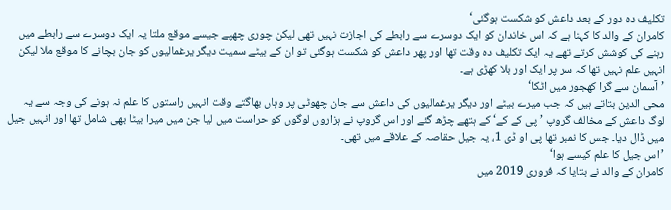تکلیف دہ دور کے بعد داعش کو شکست ہوگئی‘
کامران کے والد کا کہنا ہے کہ اس خاندان کو ایک دوسرے سے رابطے کی اجازت نہیں تھی لیکن چوری چھپے جیسے موقع ملتا یہ ایک دوسرے سے رابطے میں رہنے کی کوشش کرتے تھے یہ ایک تکلیف دہ وقت تھا اور پھر داعش کو شکست ہوگئی تو ان کے بیٹے سمیت دیگر یرغمالیوں کو جان بچانے کا موقع ملا لیکن انہیں علم نہیں تھا کہ سر پر ایک اور بلا کھڑی ہے۔
’آسمان سے گرا کھجور میں اٹکا‘
محی الدین بتاتے ہیں کہ جب میرے بیٹے اور دیگر یرغمالیوں کی داعش سے جان چھوٹی پر وہاں بھاگتے وقت انہیں راستوں کا علم نہ ہونے کی وجہ سے یہ لوگ داعش کے مخالف گروپ ’پی کے کے‘ کے ہتھے چڑھ گئے اور اس گروپ نے ہزاروں لوگوں کو حراست میں لیا جن میں میرا بیٹا بھی شامل تھا اور انہیں جیل میں ڈال دیا۔ جس کا نمبر تھا پی او ڈی 1، یہ جیل حقاصہ کے علاقے میں تھی۔
’اس جیل کا علم کیسے ہوا‘
کامران کے والد نے بتایا کہ فروری 2019 میں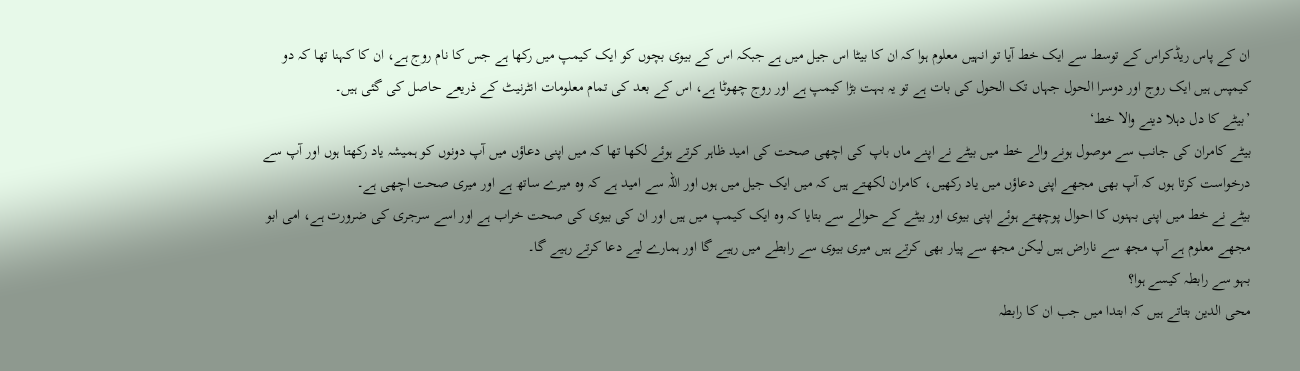ان کے پاس ریڈکراس کے توسط سے ایک خط آیا تو انہیں معلوم ہوا کہ ان کا بیٹا اس جیل میں ہے جبکہ اس کے بیوی بچوں کو ایک کیمپ میں رکھا ہے جس کا نام روج ہے، ان کا کہنا تھا کہ دو کیمپس ہیں ایک روج اور دوسرا الحول جہاں تک الحول کی بات ہے تو یہ بہت بڑا کیمپ ہے اور روج چھوٹا ہے، اس کے بعد کی تمام معلومات انٹرنیٹ کے ذریعے حاصل کی گئی ہیں۔
’بیٹے کا دل دہلا دینے والا خط‘
بیٹے کامران کی جانب سے موصول ہونے والے خط میں بیٹے نے اپنے ماں باپ کی اچھی صحت کی امید ظاہر کرتے ہوئے لکھا تھا کہ میں اپنی دعاؤں میں آپ دونوں کو ہمیشہ یاد رکھتا ہوں اور آپ سے درخواست کرتا ہوں کہ آپ بھی مجھے اپنی دعاؤں میں یاد رکھیں، کامران لکھتے ہیں کہ میں ایک جیل میں ہوں اور اللہ سے امید ہے کہ وہ میرے ساتھ ہے اور میری صحت اچھی ہے۔
بیٹے نے خط میں اپنی بہنوں کا احوال پوچھتے ہوئے اپنی بیوی اور بیٹے کے حوالے سے بتایا کہ وہ ایک کیمپ میں ہیں اور ان کی بیوی کی صحت خراب ہے اور اسے سرجری کی ضرورت ہے، امی ابو مجھے معلوم ہے آپ مجھ سے ناراض ہیں لیکن مجھ سے پیار بھی کرتے ہیں میری بیوی سے رابطے میں رہیے گا اور ہمارے لیے دعا کرتے رہیے گا۔
بہو سے رابطہ کیسے ہوا؟
محی الدین بتاتے ہیں کہ ابتدا میں جب ان کا رابطہ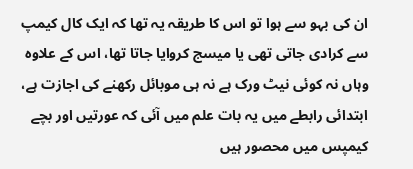ان کی بہو سے ہوا تو اس کا طریقہ یہ تھا کہ ایک کال کیمپ سے کرادی جاتی تھی یا میسج کروایا جاتا تھا، اس کے علاوہ وہاں نہ کوئی نیٹ ورک ہے نہ ہی موبائل رکھنے کی اجازت ہے، ابتدائی رابطے میں یہ بات علم میں آئی کہ عورتیں اور بچے کیمپس میں محصور ہیں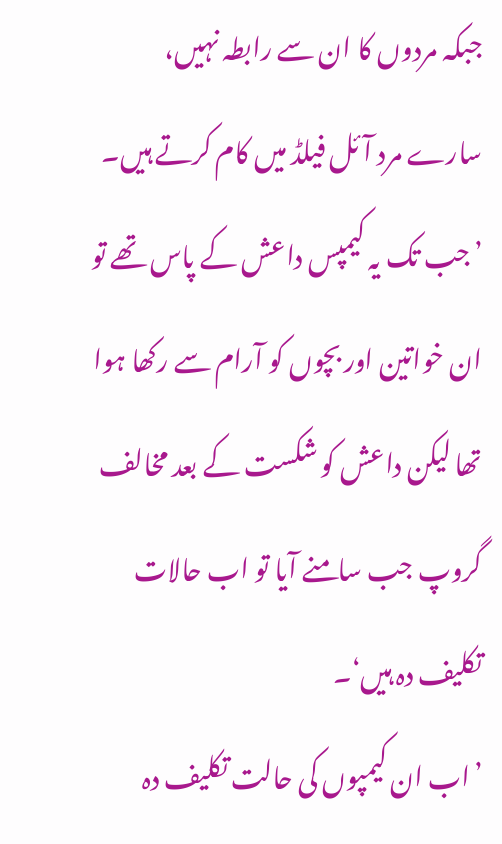جبکہ مردوں کا ان سے رابطہ نہیں، سارے مرد آئل فیلڈ میں کام کرتے ہیں۔ ’جب تک یہ کیمپس داعش کے پاس تھے تو ان خواتین اور بچوں کو آرام سے رکھا ہوا تھا لیکن داعش کو شکست کے بعد مخالف گروپ جب سامنے آیا تو اب حالات تکلیف دہ ہیں‘۔
’اب ان کیمپوں کی حالت تکلیف دہ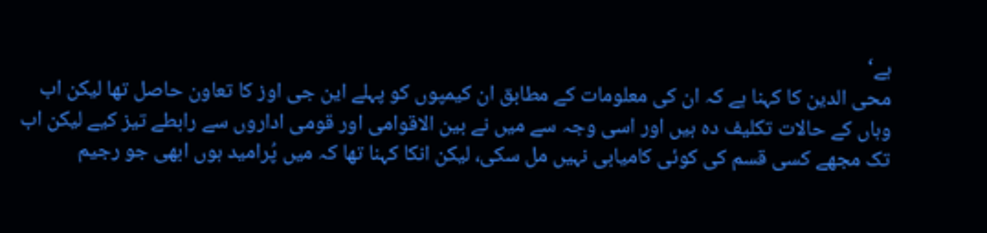ہے‘
محی الدین کا کہنا ہے کہ ان کی معلومات کے مطابق ان کیمپوں کو پہلے این جی اوز کا تعاون حاصل تھا لیکن اب وہاں کے حالات تکلیف دہ ہیں اور اسی وجہ سے میں نے بین الاقوامی اور قومی اداروں سے رابطے تیز کیے لیکن اب تک مجھے کسی قسم کی کوئی کامیابی نہیں مل سکی، لیکن انکا کہنا تھا کہ میں پُرامید ہوں ابھی جو رجیم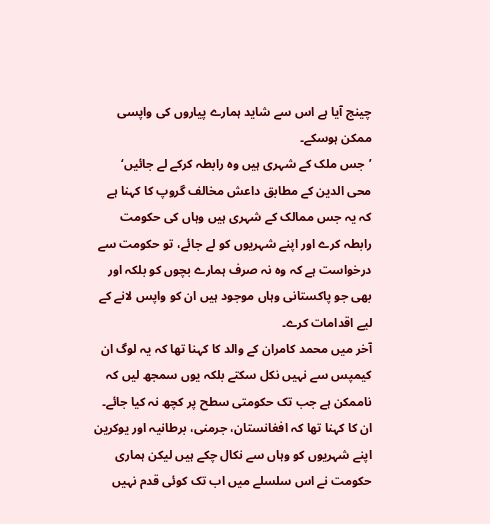چینج آیا ہے اس سے شاید ہمارے پیاروں کی واپسی ممکن ہوسکے۔
’جس ملک کے شہری ہیں وہ رابطہ کرکے لے جائیں‘
محی الدین کے مطابق داعش مخالف گروپ کا کہنا ہے کہ یہ جس ممالک کے شہری ہیں وہاں کی حکومت رابطہ کرے اور اپنے شہریوں کو لے جائے، تو حکومت سے درخواست ہے کہ وہ نہ صرف ہمارے بچوں کو بلکہ اور بھی جو پاکستانی وہاں موجود ہیں ان کو واپس لانے کے لیے اقدامات کرے۔
آخر میں محمد کامران کے والد کا کہنا تھا کہ یہ لوگ ان کیمپس سے نہیں نکل سکتے بلکہ یوں سمجھ لیں کہ ناممکن ہے جب تک حکومتی سطح پر کچھ نہ کیا جائے۔ ان کا کہنا تھا کہ افغانستان، جرمنی، برطانیہ اور یوکرین اپنے شہریوں کو وہاں سے نکال چکے ہیں لیکن ہماری حکومت نے اس سلسلے میں اب تک کوئی قدم نہیں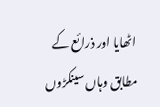اٹھایا اور ذرائع کے مطابق وہاں سینکڑوں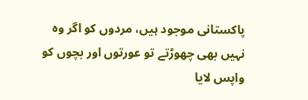پاکستانی موجود ہیں، مردوں کو اگر وہ نہیں بھی چھوڑتے تو عورتوں اور بچوں کو واپس لایا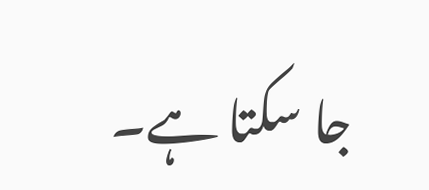جا سکتا ہے۔